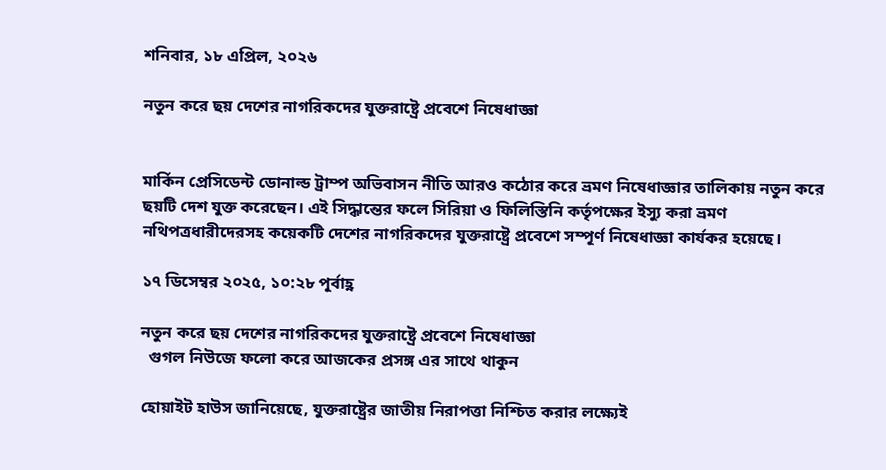শনিবার, ১৮ এপ্রিল, ২০২৬

নতুন করে ছয় দেশের নাগরিকদের যুক্তরাষ্ট্রে প্রবেশে নিষেধাজ্ঞা


মার্কিন প্রেসিডেন্ট ডোনাল্ড ট্রাম্প অভিবাসন নীতি আরও কঠোর করে ভ্রমণ নিষেধাজ্ঞার তালিকায় নতুন করে ছয়টি দেশ যুক্ত করেছেন। এই সিদ্ধান্তের ফলে সিরিয়া ও ফিলিস্তিনি কর্তৃপক্ষের ইস্যু করা ভ্রমণ নথিপত্রধারীদেরসহ কয়েকটি দেশের নাগরিকদের যুক্তরাষ্ট্রে প্রবেশে সম্পূর্ণ নিষেধাজ্ঞা কার্যকর হয়েছে।

১৭ ডিসেম্বর ২০২৫, ১০:২৮ পূর্বাহ্ণ

নতুন করে ছয় দেশের নাগরিকদের যুক্তরাষ্ট্রে প্রবেশে নিষেধাজ্ঞা
  গুগল নিউজে ফলো করে আজকের প্রসঙ্গ এর সাথে থাকুন

হোয়াইট হাউস জানিয়েছে, যুক্তরাষ্ট্রের জাতীয় নিরাপত্তা নিশ্চিত করার লক্ষ্যেই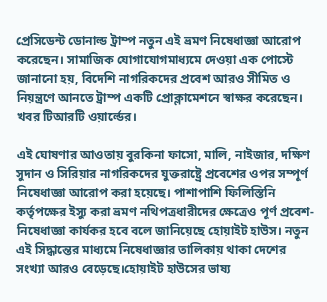প্রেসিডেন্ট ডোনাল্ড ট্রাম্প নতুন এই ভ্রমণ নিষেধাজ্ঞা আরোপ করেছেন। সামাজিক যোগাযোগমাধ্যমে দেওয়া এক পোস্টে জানানো হয়, বিদেশি নাগরিকদের প্রবেশ আরও সীমিত ও নিয়ন্ত্রণে আনতে ট্রাম্প একটি প্রোক্লামেশনে স্বাক্ষর করেছেন। খবর টিআরটি ওয়ার্ল্ডের।

এই ঘোষণার আওতায় বুরকিনা ফাসো, মালি, নাইজার, দক্ষিণ সুদান ও সিরিয়ার নাগরিকদের যুক্তরাষ্ট্রে প্রবেশের ওপর সম্পূর্ণ নিষেধাজ্ঞা আরোপ করা হয়েছে। পাশাপাশি ফিলিস্তিনি কর্তৃপক্ষের ইস্যু করা ভ্রমণ নথিপত্রধারীদের ক্ষেত্রেও পূর্ণ প্রবেশ-নিষেধাজ্ঞা কার্যকর হবে বলে জানিয়েছে হোয়াইট হাউস। নতুন এই সিদ্ধান্তের মাধ্যমে নিষেধাজ্ঞার তালিকায় থাকা দেশের সংখ্যা আরও বেড়েছে।হোয়াইট হাউসের ভাষ্য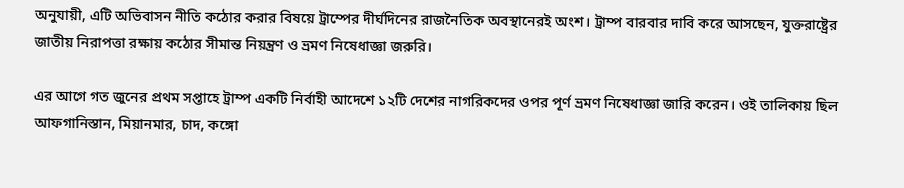অনুযায়ী, এটি অভিবাসন নীতি কঠোর করার বিষয়ে ট্রাম্পের দীর্ঘদিনের রাজনৈতিক অবস্থানেরই অংশ। ট্রাম্প বারবার দাবি করে আসছেন, যুক্তরাষ্ট্রের জাতীয় নিরাপত্তা রক্ষায় কঠোর সীমান্ত নিয়ন্ত্রণ ও ভ্রমণ নিষেধাজ্ঞা জরুরি।

এর আগে গত জুনের প্রথম সপ্তাহে ট্রাম্প একটি নির্বাহী আদেশে ১২টি দেশের নাগরিকদের ওপর পূর্ণ ভ্রমণ নিষেধাজ্ঞা জারি করেন। ওই তালিকায় ছিল আফগানিস্তান, মিয়ানমার, চাদ, কঙ্গো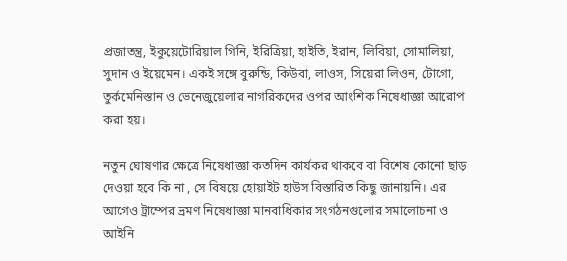প্রজাতন্ত্র, ইকুয়েটোরিয়াল গিনি, ইরিত্রিয়া, হাইতি, ইরান, লিবিয়া, সোমালিয়া, সুদান ও ইয়েমেন। একই সঙ্গে বুরুন্ডি, কিউবা, লাওস, সিয়েরা লিওন, টোগো, তুর্কমেনিস্তান ও ভেনেজুয়েলার নাগরিকদের ওপর আংশিক নিষেধাজ্ঞা আরোপ করা হয়।

নতুন ঘোষণার ক্ষেত্রে নিষেধাজ্ঞা কতদিন কার্যকর থাকবে বা বিশেষ কোনো ছাড় দেওয়া হবে কি না , সে বিষয়ে হোয়াইট হাউস বিস্তারিত কিছু জানায়নি। এর আগেও ট্রাম্পের ভ্রমণ নিষেধাজ্ঞা মানবাধিকার সংগঠনগুলোর সমালোচনা ও আইনি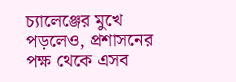চ্যালেঞ্জের মুখে পড়লেও, প্রশাসনের পক্ষ থেকে এসব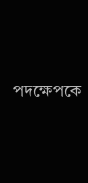পদক্ষেপকে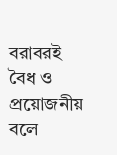বরাবরই বৈধ ও প্রয়োজনীয় বলে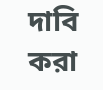দাবি করা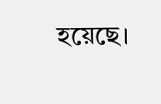হয়েছে।